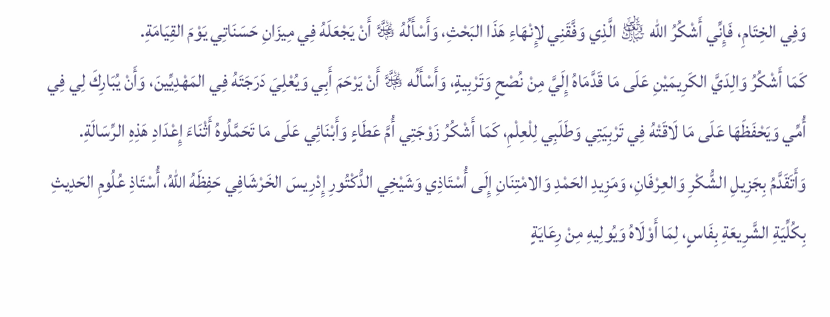وَفِي الخِتَامِ، فَإِنِّي أَشْكُرُ الله ﵎ الَّذِي وَفَّقَنِي لإِنْهَاءِ هَذَا البَحْثِ، وَأَسْأَلُهُ ﷿ أَنْ يَجْعَلَهُ فِي مِيزَانِ حَسَنَاتِي يَوْمَ القِيَامَةِ.
كَمَا أَشْكُرُ وَالِدَيَّ الكَرِيمَيْنِ عَلَى مَا قَدَّمَاهُ إِلَيَّ مِنْ نُصْحٍ وَتَرْبِيةٍ، وَأَسْأَلُه ﷿ أَنْ يَرْحَمَ أَبِي وَيُعْلِيَ دَرَجَتَهُ فِي المَهْدِيِّينَ، وَأَنْ يُبَارِكَ لِي فِي أُمِّي وَيَحْفَظَهَا عَلَى مَا لَاقَتْهُ فِي تَرْبِيَتِي وَطَلَبِي لِلْعِلْمِ، كَمَا أَشْكُرُ زَوْجَتِي أُمَّ عَطَاءٍ وَأَبْنَائِي عَلَى مَا تَحَمَّلُوهُ أَثْنَاءَ إِعْدَادِ هَذِهِ الرِّسَالَةِ.
وَأَتَقَدَّمُ بِجَزِيلِ الشُّكْرِ وَالعِرْفَانِ، وَمَزِيدِ الحَمْدِ وَالامْتِنَانِ إِلَى أُسْتَاذِي وَشَيْخِي الدُّكْتُورِ إِدْرِيسَ الخَرْشَافِي حَفِظَهُ اللهُ، أُسْتَاذِ عُلُومِ الحَدِيثِ بِكُلِّيَةِ الشَّرِيعَةِ بِفَاسٍ، لِمَا أَوْلَاهُ وَيُولِيهِ مِنْ رِعَايَةٍ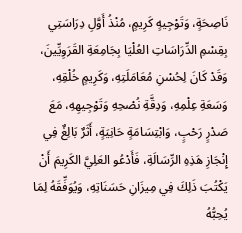نَاصِحَةٍ، وَتَوْجِيهٍ كَرِيمٍ، مُنْذُ أَوَّلِ دِرَاسَتِي بِقِسْمِ الدِّرَاسَاتِ العُلْيَا بِجَامِعَةِ القَرَوِيِّينَ، وَقَدْ كَانَ لِحُسْنِ مُعَامَلَتِهِ، وَكَرِيمٍ خُلْقِهِ، وَسَعَةِ عِلْمِهِ، وَدِقَّةِ نُصْحِهِ وَتَوْجِيهِهِ، مَعَ صَدْرٍ رَحْبٍ، وَابْتِسَامَةٍ حَانِيَةٍ، أَثَرٌ بَالِغٌ فِي إِنْجَازِ هَذِهِ الرِّسَالَةِ، فَأَدْعُو العَلِيَّ الكَرِيمَ أَنْ يَكْتُبَ ذَلِكَ فِي مِيزَانِ حَسَنَاتِهِ، وَيُوَفِّقَهُ لِمَا يُحِبُّهُ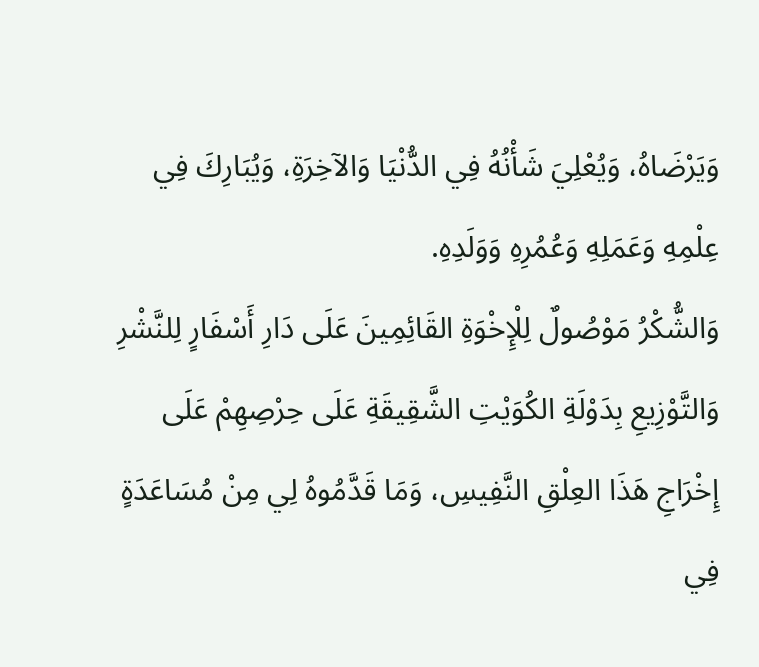وَيَرْضَاهُ، وَيُعْلِيَ شَأْنُهُ فِي الدُّنْيَا وَالآخِرَةِ، وَيُبَارِكَ فِي عِلْمِهِ وَعَمَلِهِ وَعُمُرِهِ وَوَلَدِهِ.
وَالشُّكْرُ مَوْصُولٌ لِلْإِخْوَةِ القَائِمِينَ عَلَى دَارِ أَسْفَارٍ لِلنَّشْرِ وَالتَّوْزِيعِ بِدَوْلَةِ الكُوَيْتِ الشَّقِيقَةِ عَلَى حِرْصِهِمْ عَلَى إِخْرَاجِ هَذَا العِلْقِ النَّفِيسِ، وَمَا قَدَّمُوهُ لِي مِنْ مُسَاعَدَةٍ فِي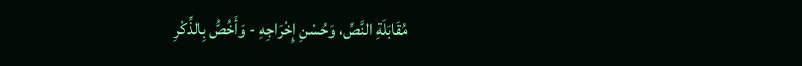مُقَابَلَةِ النَّصِّ، وَحُسْنِ إِخْرَاجِهِ - وَأَخُصُّ بِالذِّكْرِ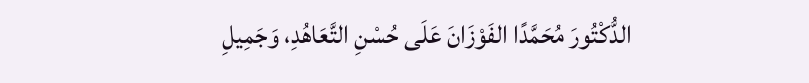الدُّكْتُورَ مُحَمَّدًا الفَوْزَانَ عَلَى حُسْنِ التَّعَاهُدِ، وَجَمِيلِ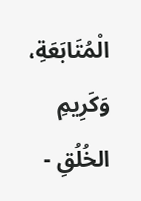الْمُتَابَعَةِ، وَكَرِيمِ الخُلُقِ -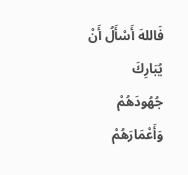فَاللهَ أَسْأَلُ أَنْ يُبَارِكَ جُهُودَهُمْ وَأَعْمَارَهُمْ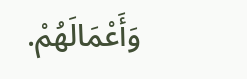وَأَعْمَالَهُمْ.